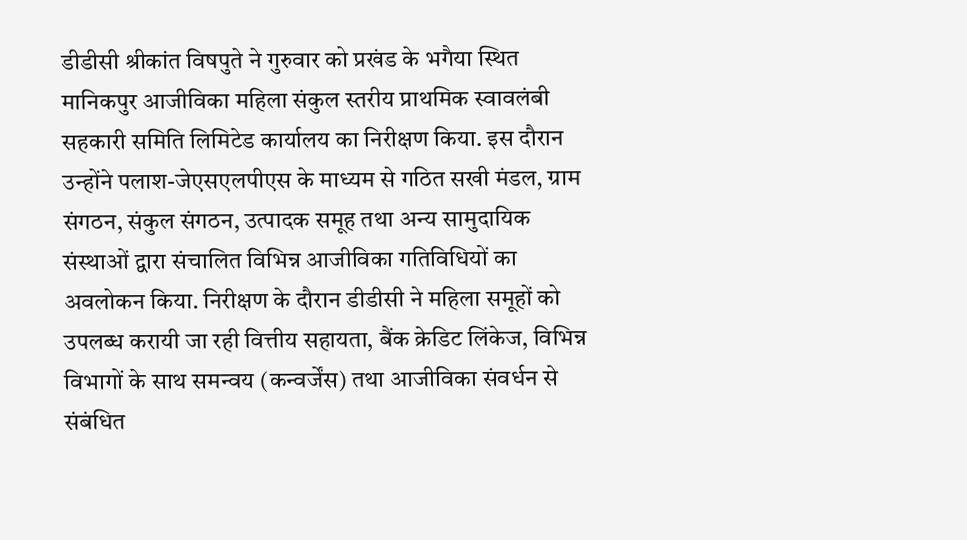डीडीसी श्रीकांत विषपुते ने गुरुवार को प्रखंड के भगैया स्थित मानिकपुर आजीविका महिला संकुल स्तरीय प्राथमिक स्वावलंबी सहकारी समिति लिमिटेड कार्यालय का निरीक्षण किया. इस दौरान उन्होंने पलाश-जेएसएलपीएस के माध्यम से गठित सखी मंडल, ग्राम संगठन, संकुल संगठन, उत्पादक समूह तथा अन्य सामुदायिक संस्थाओं द्वारा संचालित विभिन्न आजीविका गतिविधियों का अवलोकन किया. निरीक्षण के दौरान डीडीसी ने महिला समूहों को उपलब्ध करायी जा रही वित्तीय सहायता, बैंक क्रेडिट लिंकेज, विभिन्न विभागों के साथ समन्वय (कन्वर्जेंस) तथा आजीविका संवर्धन से संबंधित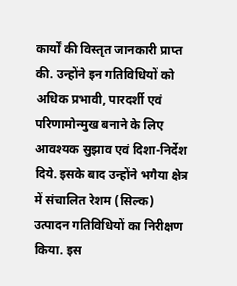कार्यों की विस्तृत जानकारी प्राप्त की. उन्होंने इन गतिविधियों को अधिक प्रभावी, पारदर्शी एवं परिणामोन्मुख बनाने के लिए आवश्यक सुझाव एवं दिशा-निर्देश दिये. इसके बाद उन्होंने भगैया क्षेत्र में संचालित रेशम (सिल्क) उत्पादन गतिविधियों का निरीक्षण किया. इस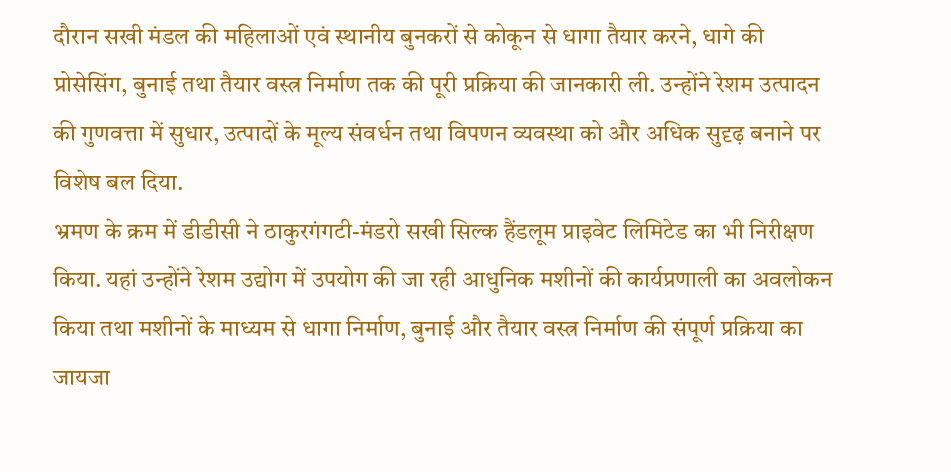दौरान सखी मंडल की महिलाओं एवं स्थानीय बुनकरों से कोकून से धागा तैयार करने, धागे की प्रोसेसिंग, बुनाई तथा तैयार वस्त्र निर्माण तक की पूरी प्रक्रिया की जानकारी ली. उन्होंने रेशम उत्पादन की गुणवत्ता में सुधार, उत्पादों के मूल्य संवर्धन तथा विपणन व्यवस्था को और अधिक सुदृढ़ बनाने पर विशेष बल दिया.
भ्रमण के क्रम में डीडीसी ने ठाकुरगंगटी-मंडरो सखी सिल्क हैंडलूम प्राइवेट लिमिटेड का भी निरीक्षण किया. यहां उन्होंने रेशम उद्योग में उपयोग की जा रही आधुनिक मशीनों की कार्यप्रणाली का अवलोकन किया तथा मशीनों के माध्यम से धागा निर्माण, बुनाई और तैयार वस्त्र निर्माण की संपूर्ण प्रक्रिया का जायजा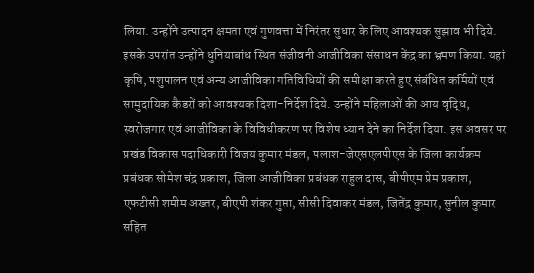लिया. उन्होंने उत्पादन क्षमता एवं गुणवत्ता में निरंतर सुधार के लिए आवश्यक सुझाव भी दिये. इसके उपरांत उन्होंने धुनियाबांध स्थित संजीवनी आजीविका संसाधन केंद्र का भ्रमण किया. यहां कृषि, पशुपालन एवं अन्य आजीविका गतिविधियों की समीक्षा करते हुए संबंधित कर्मियों एवं सामुदायिक कैडरों को आवश्यक दिशा-निर्देश दिये. उन्होंने महिलाओं की आय वृद्धि, स्वरोजगार एवं आजीविका के विविधीकरण पर विशेष ध्यान देने का निर्देश दिया. इस अवसर पर प्रखंड विकास पदाधिकारी विजय कुमार मंडल, पलाश-जेएसएलपीएस के जिला कार्यक्रम प्रबंधक सोमेश चंद्र प्रकाश, जिला आजीविका प्रबंधक राहुल दास, बीपीएम प्रेम प्रकाश, एफटीसी शमीम अख्तर, बीएपी शंकर गुप्ता, सीसी दिवाकर मंडल, जितेंद्र कुमार, सुनील कुमार सहित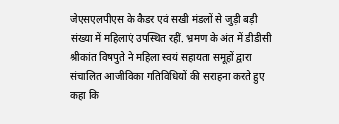जेएसएलपीएस के कैडर एवं सखी मंडलों से जुड़ी बड़ी संख्या में महिलाएं उपस्थित रहीं. भ्रमण के अंत में डीडीसी श्रीकांत विषपुते ने महिला स्वयं सहायता समूहों द्वारा संचालित आजीविका गतिविधियों की सराहना करते हुए कहा कि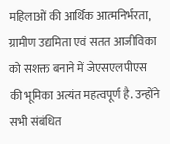महिलाओं की आर्थिक आत्मनिर्भरता, ग्रामीण उद्यमिता एवं सतत आजीविका को सशक्त बनाने में जेएसएलपीएस की भूमिका अत्यंत महत्वपूर्ण है. उन्होंने सभी संबंधित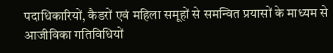पदाधिकारियों, कैडरों एवं महिला समूहों से समन्वित प्रयासों के माध्यम से आजीविका गतिविधियों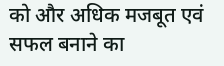को और अधिक मजबूत एवं सफल बनाने का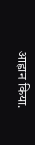आह्वान किया.